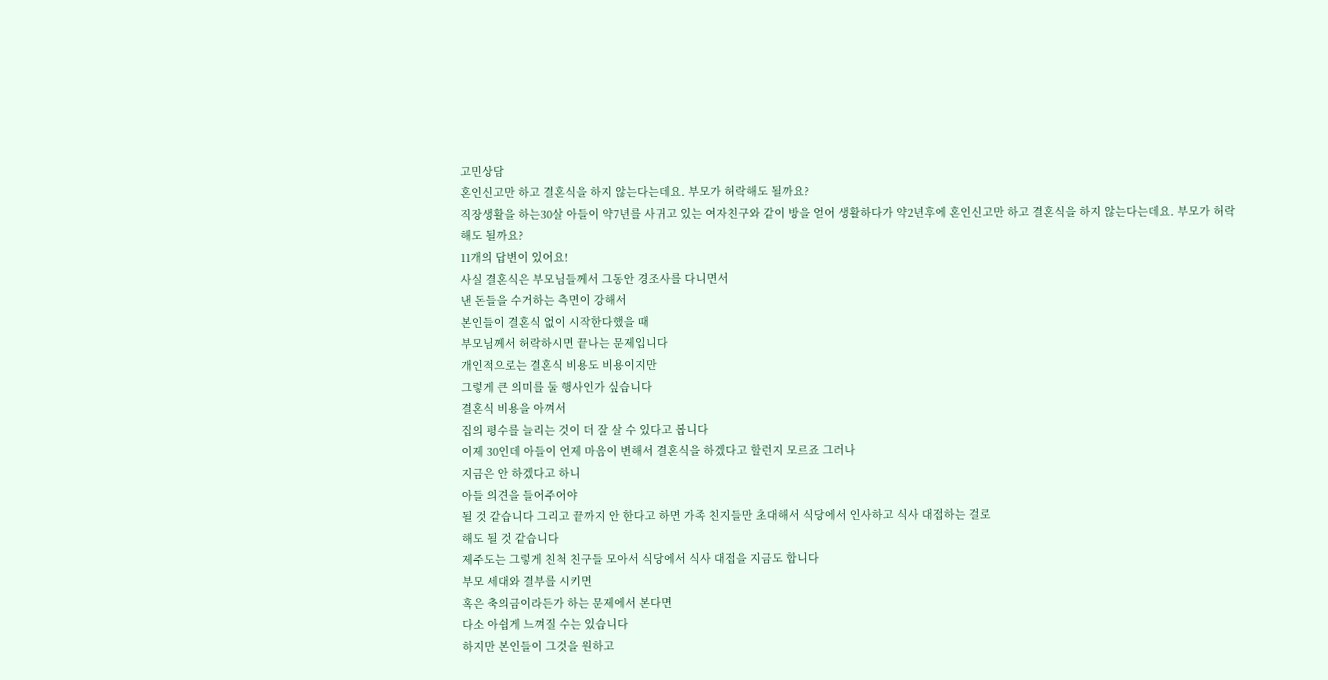고민상담
혼인신고만 하고 결혼식을 하지 않는다는데요. 부모가 허락해도 될까요?
직장생활을 하는30살 아들이 약7년를 사귀고 있는 여자친구와 같이 방을 얻어 생활하다가 약2년후에 혼인신고만 하고 결혼식을 하지 않는다는데요. 부모가 허락해도 될까요?
11개의 답변이 있어요!
사실 결혼식은 부모님들께서 그동안 경조사를 다니면서
낸 돈들을 수거하는 측면이 강해서
본인들이 결혼식 없이 시작한다했을 때
부모님께서 허락하시면 끝나는 문제입니다
개인적으로는 결혼식 비용도 비용이지만
그렇게 큰 의미를 둘 행사인가 싶습니다
결혼식 비용을 아껴서
집의 평수를 늘리는 것이 더 잘 살 수 있다고 봅니다
이제 30인데 아들이 언제 마음이 변해서 결혼식을 하겠다고 할런지 모르죠 그러나
지금은 안 하겠다고 하니
아들 의견을 들어주어야
될 것 같습니다 그리고 끝까지 안 한다고 하면 가족 친지들만 초대해서 식당에서 인사하고 식사 대접하는 걸로
해도 될 것 같습니다
제주도는 그렇게 친척 친구들 모아서 식당에서 식사 대접을 지금도 합니다
부모 세대와 결부를 시키면
혹은 축의금이라든가 하는 문제에서 본다면
다소 아쉽게 느껴질 수는 있습니다
하지만 본인들이 그것을 원하고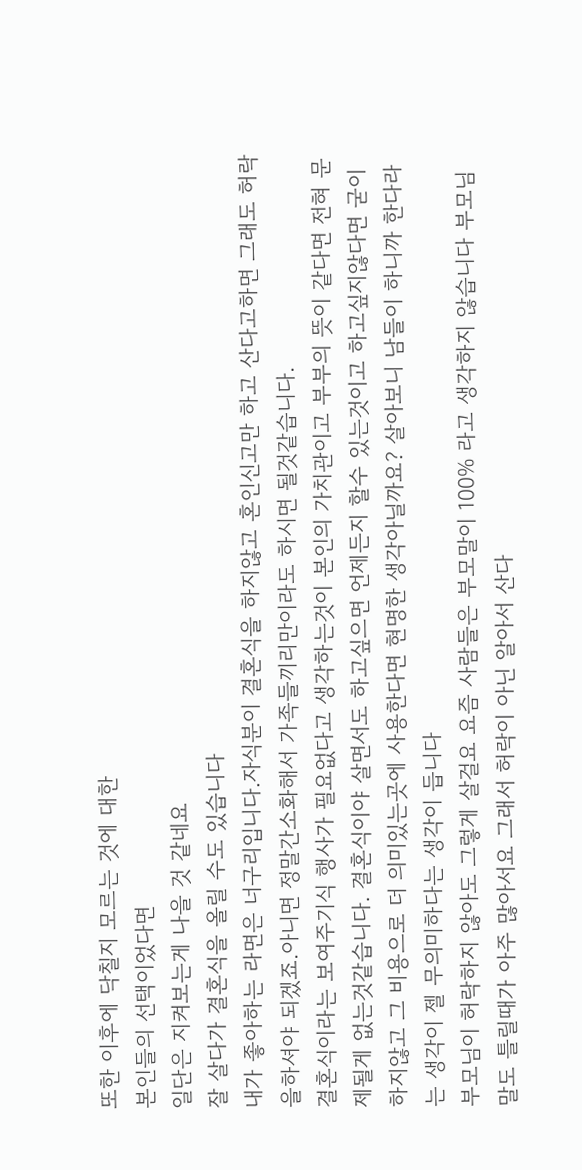또한 이후에 닥칠지 모르는 것에 대한
본인들의 선택이었다면
일단은 지켜보는게 나을 것 같네요
잘 살다가 결혼식을 올릴 수도 있습니다
내가 좋아하는 라면은 너구리입니다.자식분이 결혼식을 하지않고 혼인신고만 하고 산다고하면 그래도 허락을하셔야 되겠죠.아니면 정말간소화해서 가족들끼리만이라도 하시면 될것같습니다.
결혼식이라는 보여주기식 행사가 필요없다고 생각하는것이 본인의 가치관이고 부부의 뜻이 같다면 전혀 문제될게 없는것같습니다. 결혼식이야 살면서도 하고싶으면 언제든지 할수 있는것이고 하고싶지않다면 굳이 하지않고 그 비용으로 더 의미있는곳에 사용한다면 현명한 생각아닐까요? 살아보니 남들이 하니까 한다라는 생각이 젤 무의미하다는 생각이 듭니다
부모님이 허락하지 않아도 그렇게 살걸요 요즘 사람들은 부모말이 100% 라고 생각하지 않습니다 부모님 말도 틀릴때가 아주 많아서요 그래서 허락이 아닌 알아서 산다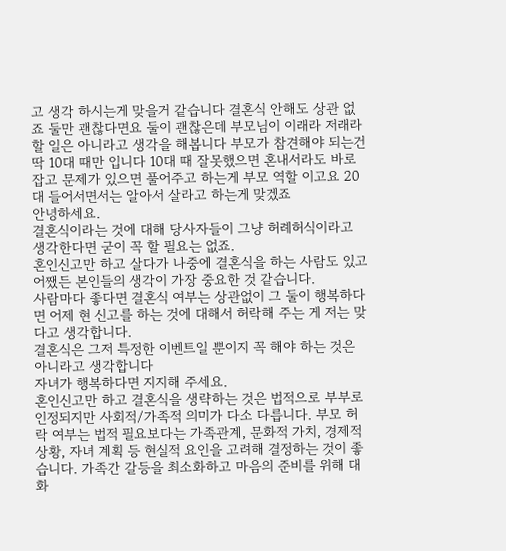고 생각 하시는게 맞을거 같습니다 결혼식 안해도 상관 없죠 둘만 괜찮다면요 둘이 괜찮은데 부모님이 이래라 저래라 할 일은 아니라고 생각을 해봅니다 부모가 참견해야 되는건 딱 10대 때만 입니다 10대 때 잘못했으면 혼내서라도 바로 잡고 문제가 있으면 풀어주고 하는게 부모 역할 이고요 20대 들어서면서는 알아서 살라고 하는게 맞겠죠
안녕하세요.
결혼식이라는 것에 대해 당사자들이 그냥 허례허식이라고 생각한다면 굳이 꼭 할 필요는 없죠.
혼인신고만 하고 살다가 나중에 결혼식을 하는 사람도 있고 어쨌든 본인들의 생각이 가장 중요한 것 같습니다.
사람마다 좋다면 결혼식 여부는 상관없이 그 둘이 행복하다면 어제 현 신고를 하는 것에 대해서 허락해 주는 게 저는 맞다고 생각합니다.
결혼식은 그저 특정한 이벤트일 뿐이지 꼭 해야 하는 것은 아니라고 생각합니다
자녀가 행복하다면 지지해 주세요.
혼인신고만 하고 결혼식을 생략하는 것은 법적으로 부부로 인정되지만 사회적/가족적 의미가 다소 다릅니다. 부모 허락 여부는 법적 필요보다는 가족관계, 문화적 가치, 경제적 상황, 자녀 계획 등 현실적 요인을 고려해 결정하는 것이 좋습니다. 가족간 갈등을 최소화하고 마음의 준비를 위해 대화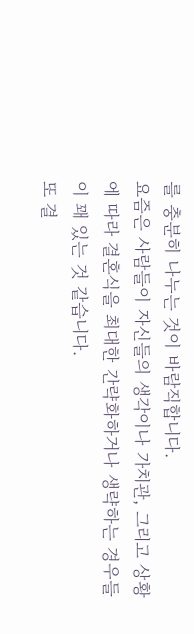를 충분히 나누는 것이 바람직합니다.
요즘은 사람들이 자신들의 생각이나 가치관, 그리고 상황에 따라 결혼식을 최대한 간략화하거나 생략하는 경우들이 꽤 있는 것 같습니다.
또 결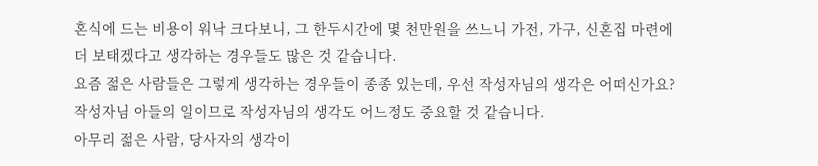혼식에 드는 비용이 워낙 크다보니, 그 한두시간에 몇 천만원을 쓰느니 가전, 가구, 신혼집 마련에 더 보태겠다고 생각하는 경우들도 많은 것 같습니다.
요즘 젊은 사람들은 그렇게 생각하는 경우들이 종종 있는데, 우선 작성자님의 생각은 어떠신가요?
작성자님 아들의 일이므로 작성자님의 생각도 어느정도 중요할 것 같습니다.
아무리 젊은 사람, 당사자의 생각이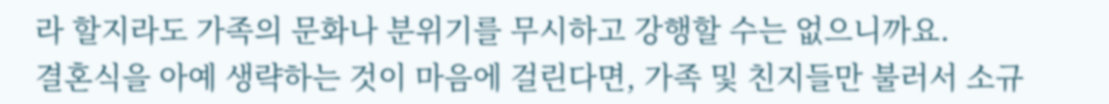라 할지라도 가족의 문화나 분위기를 무시하고 강행할 수는 없으니까요.
결혼식을 아예 생략하는 것이 마음에 걸린다면, 가족 및 친지들만 불러서 소규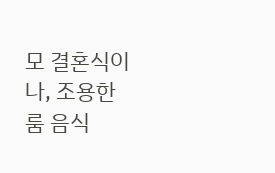모 결혼식이나, 조용한 룸 음식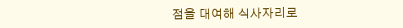점을 대여해 식사자리로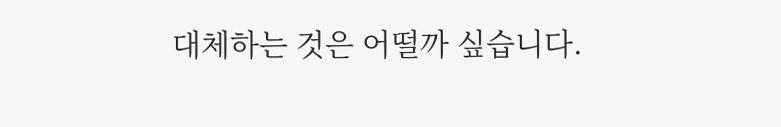대체하는 것은 어떨까 싶습니다.